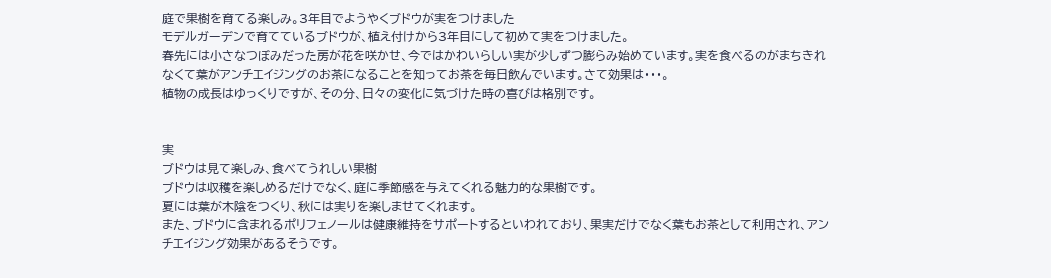庭で果樹を育てる楽しみ。3年目でようやくブドウが実をつけました
モデルガーデンで育てているブドウが、植え付けから3年目にして初めて実をつけました。
春先には小さなつぼみだった房が花を咲かせ、今ではかわいらしい実が少しずつ膨らみ始めています。実を食べるのがまちきれなくて葉がアンチエイジングのお茶になることを知ってお茶を毎日飲んでいます。さて効果は・・・。
植物の成長はゆっくりですが、その分、日々の変化に気づけた時の喜びは格別です。


実
ブドウは見て楽しみ、食べてうれしい果樹
ブドウは収穫を楽しめるだけでなく、庭に季節感を与えてくれる魅力的な果樹です。
夏には葉が木陰をつくり、秋には実りを楽しませてくれます。
また、ブドウに含まれるポリフェノールは健康維持をサポートするといわれており、果実だけでなく葉もお茶として利用され、アンチエイジング効果があるそうです。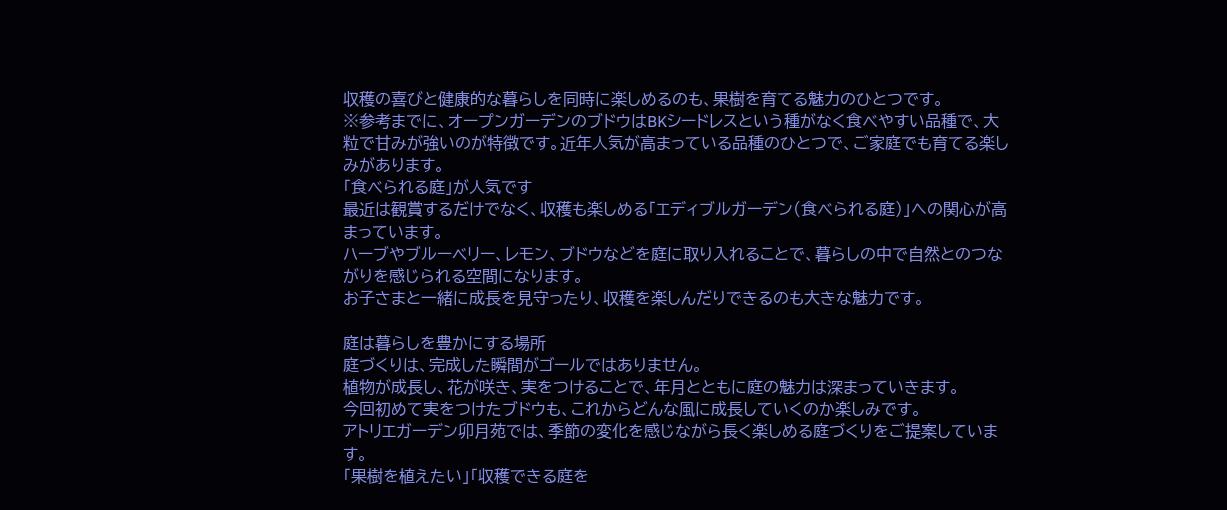収穫の喜びと健康的な暮らしを同時に楽しめるのも、果樹を育てる魅力のひとつです。
※参考までに、オープンガーデンのブドウはBKシードレスという種がなく食べやすい品種で、大粒で甘みが強いのが特徴です。近年人気が高まっている品種のひとつで、ご家庭でも育てる楽しみがあります。
「食べられる庭」が人気です
最近は観賞するだけでなく、収穫も楽しめる「エディブルガーデン(食べられる庭)」への関心が高まっています。
ハーブやブルーベリー、レモン、ブドウなどを庭に取り入れることで、暮らしの中で自然とのつながりを感じられる空間になります。
お子さまと一緒に成長を見守ったり、収穫を楽しんだりできるのも大きな魅力です。

庭は暮らしを豊かにする場所
庭づくりは、完成した瞬間がゴールではありません。
植物が成長し、花が咲き、実をつけることで、年月とともに庭の魅力は深まっていきます。
今回初めて実をつけたブドウも、これからどんな風に成長していくのか楽しみです。
アトリエガーデン卯月苑では、季節の変化を感じながら長く楽しめる庭づくりをご提案しています。
「果樹を植えたい」「収穫できる庭を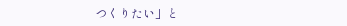つくりたい」と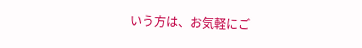いう方は、お気軽にご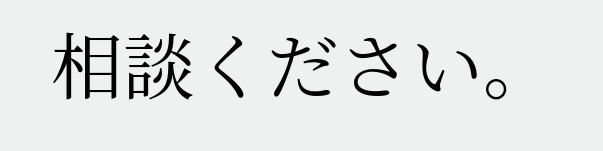相談ください。